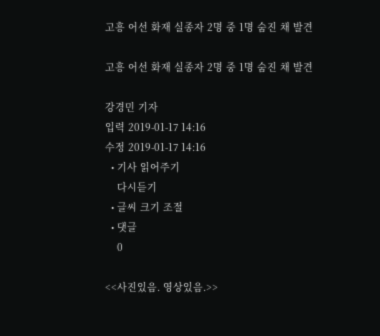고흥 어선 화재 실종자 2명 중 1명 숨진 채 발견

고흥 어선 화재 실종자 2명 중 1명 숨진 채 발견

강경민 기자
입력 2019-01-17 14:16
수정 2019-01-17 14:16
  • 기사 읽어주기
    다시듣기
  • 글씨 크기 조절
  • 댓글
    0

<<사진있음. 영상있음.>>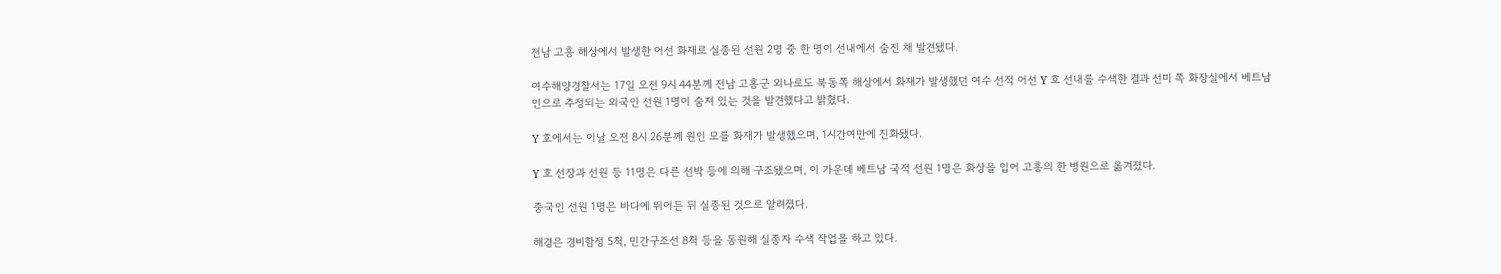전남 고흥 해상에서 발생한 어선 화재로 실종된 선원 2명 중 한 명이 선내에서 숨진 채 발견됐다.

여수해양경찰서는 17일 오전 9시 44분께 전남 고흥군 외나로도 북동쪽 해상에서 화재가 발생했던 여수 선적 어선 Y 호 선내를 수색한 결과 선미 쪽 화장실에서 베트남인으로 추정되는 외국인 선원 1명이 숨져 있는 것을 발견했다고 밝혔다.

Y 호에서는 이날 오전 8시 26분께 원인 모를 화재가 발생했으며, 1시간여만에 진화됐다.

Y 호 선장과 선원 등 11명은 다른 선박 등에 의해 구조됐으며, 이 가운데 베트남 국적 선원 1명은 화상을 입어 고흥의 한 병원으로 옮겨졌다.

중국인 선원 1명은 바다에 뛰어든 뒤 실종된 것으로 알려졌다.

해경은 경비함정 5척, 민간구조선 8척 등을 동원해 실종자 수색 작업을 하고 있다.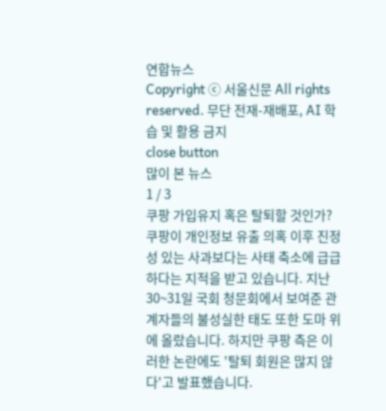연합뉴스
Copyright ⓒ 서울신문 All rights reserved. 무단 전재-재배포, AI 학습 및 활용 금지
close button
많이 본 뉴스
1 / 3
쿠팡 가입유지 혹은 탈퇴할 것인가?
쿠팡이 개인정보 유출 의혹 이후 진정성 있는 사과보다는 사태 축소에 급급하다는 지적을 받고 있습니다. 지난 30~31일 국회 청문회에서 보여준 관계자들의 불성실한 태도 또한 도마 위에 올랐습니다. 하지만 쿠팡 측은 이러한 논란에도 '탈퇴 회원은 많지 않다'고 발표했습니다.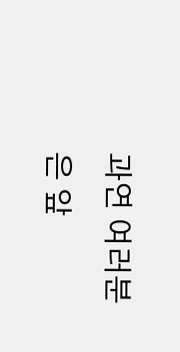과연 여러분은 앞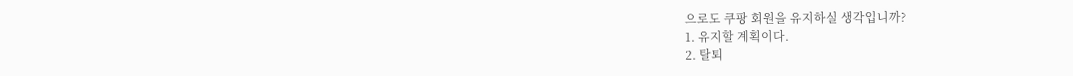으로도 쿠팡 회원을 유지하실 생각입니까?
1. 유지할 계획이다.
2. 탈퇴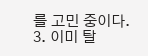를 고민 중이다.
3. 이미 탈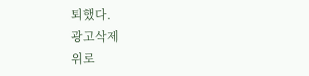퇴했다.
광고삭제
위로